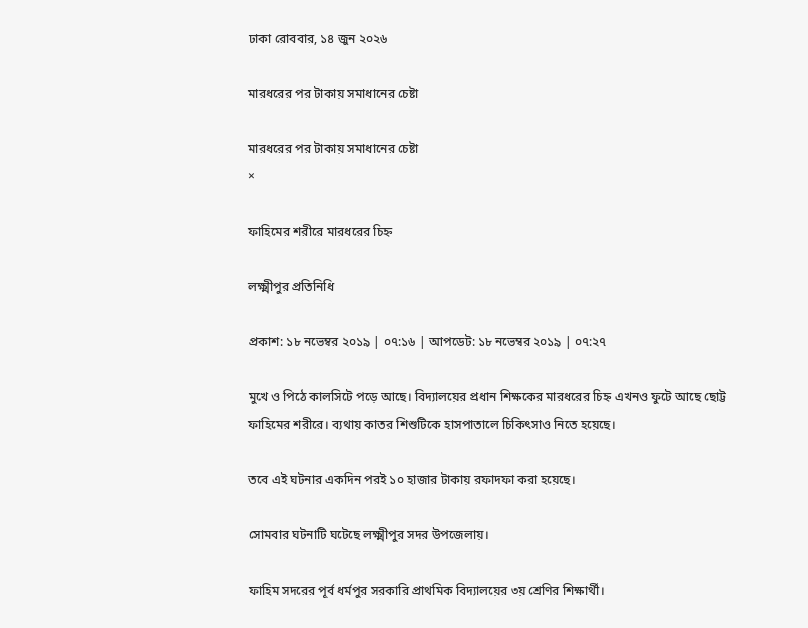ঢাকা রোববার, ১৪ জুন ২০২৬

মারধরের পর টাকায় সমাধানের চেষ্টা

মারধরের পর টাকায় সমাধানের চেষ্টা
×

ফাহিমের শরীরে মারধরের চিহ্ন

লক্ষ্মীপুর প্রতিনিধি

প্রকাশ: ১৮ নভেম্বর ২০১৯ | ০৭:১৬ | আপডেট: ১৮ নভেম্বর ২০১৯ | ০৭:২৭

মুখে ও পিঠে কালসিটে পড়ে আছে। বিদ্যালয়ের প্রধান শিক্ষকের মারধরের চিহ্ন এখনও ফুটে আছে ছোট্ট ফাহিমের শরীরে। ব্যথায় কাতর শিশুটিকে হাসপাতালে চিকিৎসাও নিতে হয়েছে।

তবে এই ঘটনার একদিন পরই ১০ হাজার টাকায় রফাদফা করা হয়েছে।

সোমবার ঘটনাটি ঘটেছে লক্ষ্মীপুর সদর উপজেলায়।

ফাহিম সদরের পূর্ব ধর্মপুর সরকারি প্রাথমিক বিদ্যালয়ের ৩য় শ্রেণির শিক্ষার্থী।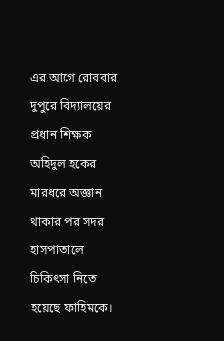এর আগে রোববার দুপুরে বিদ্যালয়ের প্রধান শিক্ষক অহিদুল হকের মারধরে অজ্ঞান থাকার পর সদর হাসপাতালে চিকিৎসা নিতে হয়েছে ফাহিমকে।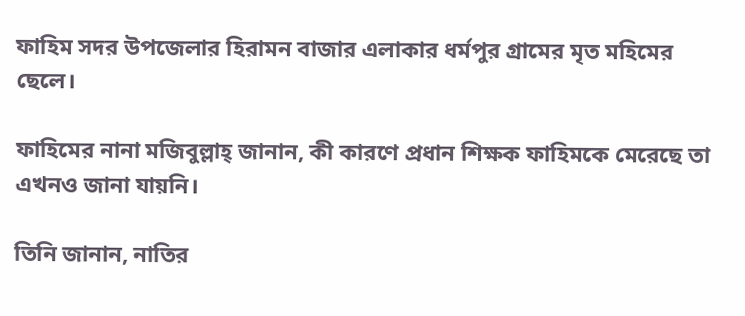ফাহিম সদর উপজেলার হিরামন বাজার এলাকার ধর্মপুর গ্রামের মৃত মহিমের ছেলে।

ফাহিমের নানা মজিবুল্লাহ্ জানান, কী কারণে প্রধান শিক্ষক ফাহিমকে মেরেছে তা এখনও জানা যায়নি।

তিনি জানান, নাতির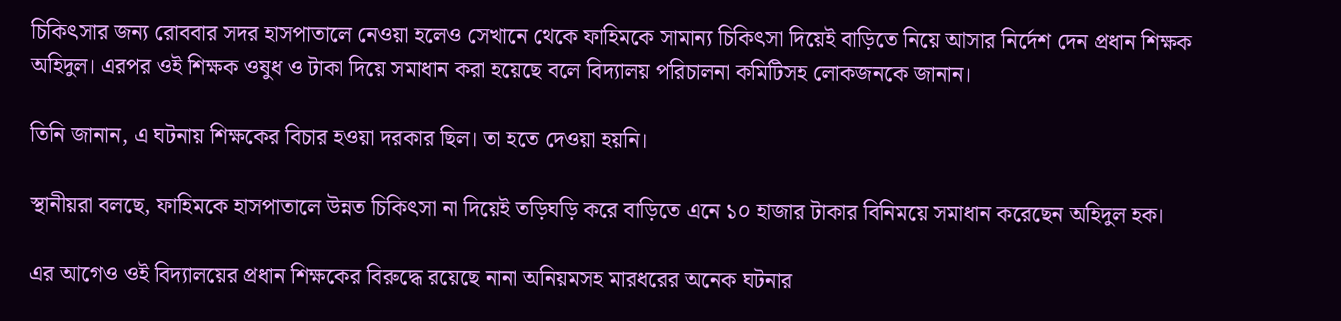চিকিৎসার জন্য রোববার সদর হাসপাতালে নেওয়া হলেও সেখানে থেকে ফাহিমকে সামান্য চিকিৎসা দিয়েই বাড়িতে নিয়ে আসার নির্দেশ দেন প্রধান শিক্ষক অহিদুল। এরপর ওই শিক্ষক ওষুধ ও টাকা দিয়ে সমাধান করা হয়েছে বলে বিদ্যালয় পরিচালনা কমিটিসহ লোকজনকে জানান।

তিনি জানান, এ ঘটনায় শিক্ষকের বিচার হওয়া দরকার ছিল। তা হতে দেওয়া হয়নি।

স্থানীয়রা বলছে, ফাহিমকে হাসপাতালে উন্নত চিকিৎসা না দিয়েই তড়িঘড়ি করে বাড়িতে এনে ১০ হাজার টাকার বিনিময়ে সমাধান করেছেন অহিদুল হক।

এর আগেও ওই বিদ্যালয়ের প্রধান শিক্ষকের বিরুদ্ধে রয়েছে নানা অনিয়মসহ মারধরের অনেক ঘটনার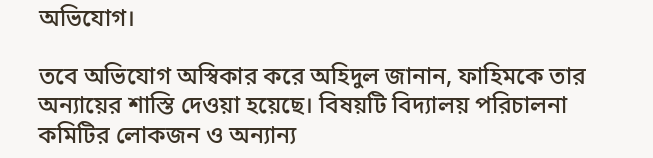অভিযোগ।

তবে অভিযোগ অস্বিকার করে অহিদুল জানান, ফাহিমকে তার অন্যায়ের শাস্তি দেওয়া হয়েছে। বিষয়টি বিদ্যালয় পরিচালনা কমিটির লোকজন ও অন্যান্য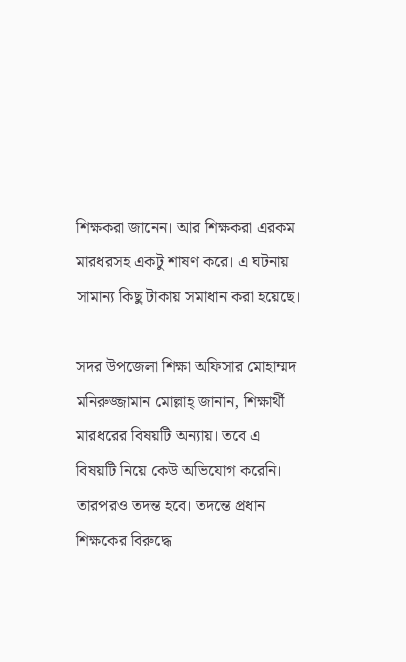শিক্ষকরা জানেন। আর শিক্ষকরা এরকম মারধরসহ একটু শাষণ করে। এ ঘটনায় সামান্য কিছু টাকায় সমাধান করা হয়েছে।

সদর উপজেলা শিক্ষা অফিসার মোহাম্মদ মনিরুজ্জামান মোল্লাহ্ জানান, শিক্ষার্থী মারধরের বিষয়টি অন্যায়। তবে এ বিষয়টি নিয়ে কেউ অভিযোগ করেনি। তারপরও তদন্ত হবে। তদন্তে প্রধান শিক্ষকের বিরুদ্ধে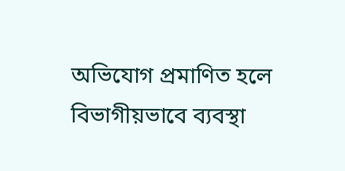অভিযোগ প্রমাণিত হলে বিভাগীয়ভাবে ব্যবস্থা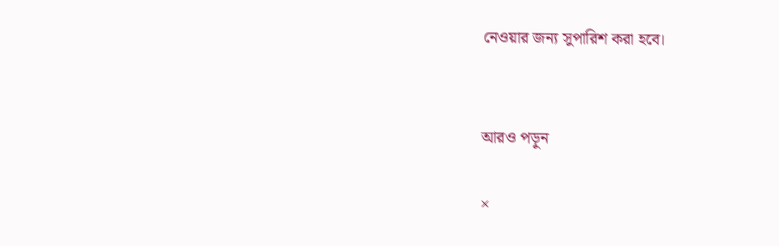নেওয়ার জন্য সুপারিশ করা হবে।


আরও পড়ুন

×